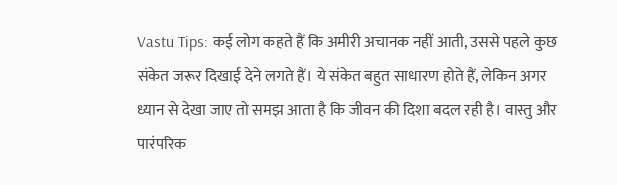Vastu Tips: कई लोग कहते हैं कि अमीरी अचानक नहीं आती, उससे पहले कुछ संकेत जरूर दिखाई देने लगते हैं। ये संकेत बहुत साधारण होते हैं, लेकिन अगर ध्यान से देखा जाए तो समझ आता है कि जीवन की दिशा बदल रही है। वास्तु और पारंपरिक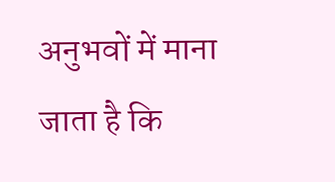अनुभवों में माना जाता है कि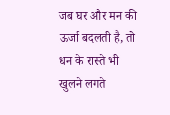जब घर और मन की ऊर्जा बदलती है, तो धन के रास्ते भी खुलने लगते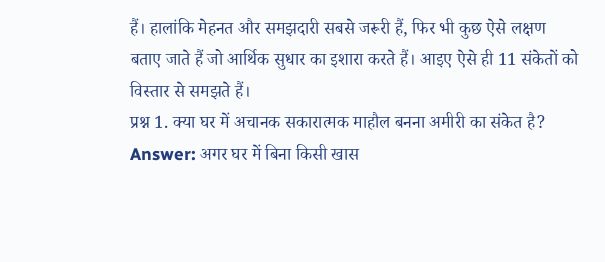हैं। हालांकि मेहनत और समझदारी सबसे जरूरी हैं, फिर भी कुछ ऐसे लक्षण बताए जाते हैं जो आर्थिक सुधार का इशारा करते हैं। आइए ऐसे ही 11 संकेतों को विस्तार से समझते हैं।
प्रश्न 1. क्या घर में अचानक सकारात्मक माहौल बनना अमीरी का संकेत है?
Answer: अगर घर में बिना किसी खास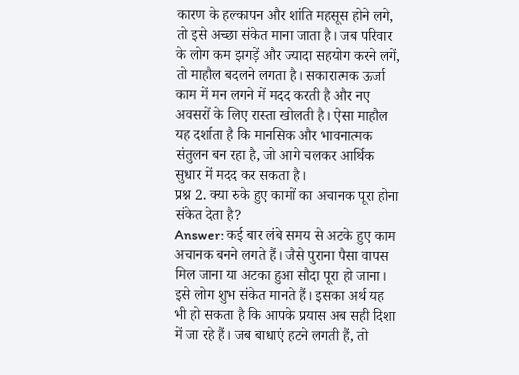कारण के हल्कापन और शांति महसूस होने लगे, तो इसे अच्छा संकेत माना जाता है। जब परिवार के लोग कम झगड़ें और ज्यादा सहयोग करने लगें, तो माहौल बदलने लगता है। सकारात्मक ऊर्जा काम में मन लगने में मदद करती है और नए अवसरों के लिए रास्ता खोलती है। ऐसा माहौल यह दर्शाता है कि मानसिक और भावनात्मक संतुलन बन रहा है, जो आगे चलकर आर्थिक सुधार में मदद कर सकता है।
प्रश्न 2. क्या रुके हुए कामों का अचानक पूरा होना संकेत देता है?
Answer: कई बार लंबे समय से अटके हुए काम अचानक बनने लगते हैं। जैसे पुराना पैसा वापस मिल जाना या अटका हुआ सौदा पूरा हो जाना। इसे लोग शुभ संकेत मानते हैं। इसका अर्थ यह भी हो सकता है कि आपके प्रयास अब सही दिशा में जा रहे हैं। जब बाधाएं हटने लगती हैं, तो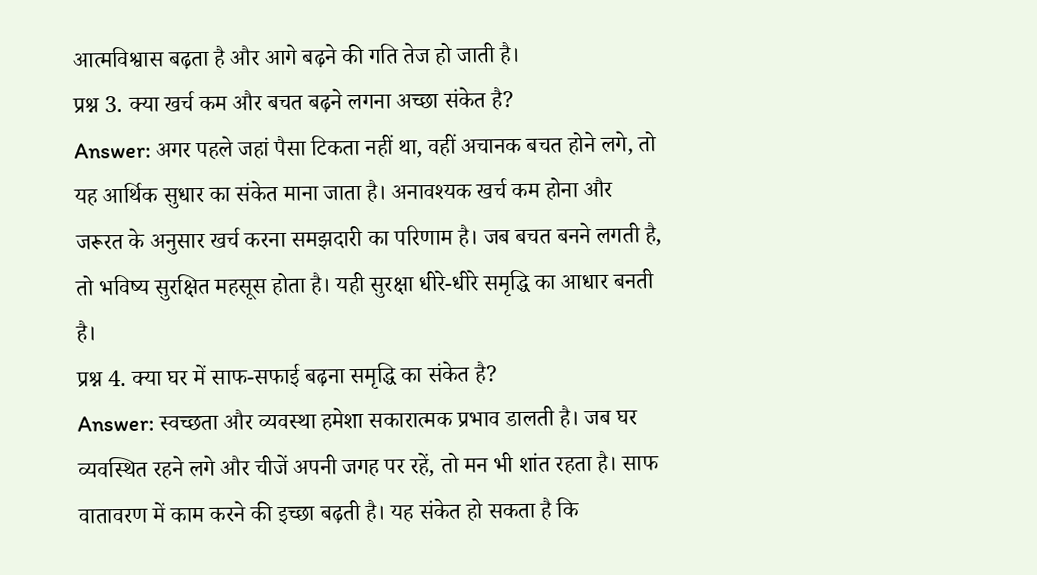आत्मविश्वास बढ़ता है और आगे बढ़ने की गति तेज हो जाती है।
प्रश्न 3. क्या खर्च कम और बचत बढ़ने लगना अच्छा संकेत है?
Answer: अगर पहले जहां पैसा टिकता नहीं था, वहीं अचानक बचत होने लगे, तो यह आर्थिक सुधार का संकेत माना जाता है। अनावश्यक खर्च कम होना और जरूरत के अनुसार खर्च करना समझदारी का परिणाम है। जब बचत बनने लगती है, तो भविष्य सुरक्षित महसूस होता है। यही सुरक्षा धीरे-धीरे समृद्धि का आधार बनती है।
प्रश्न 4. क्या घर में साफ-सफाई बढ़ना समृद्धि का संकेत है?
Answer: स्वच्छता और व्यवस्था हमेशा सकारात्मक प्रभाव डालती है। जब घर व्यवस्थित रहने लगे और चीजें अपनी जगह पर रहें, तो मन भी शांत रहता है। साफ वातावरण में काम करने की इच्छा बढ़ती है। यह संकेत हो सकता है कि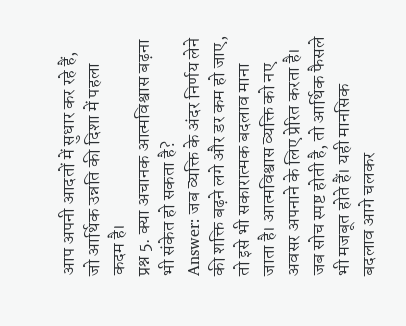आप अपनी आदतों में सुधार कर रहे हैं, जो आर्थिक उन्नति की दिशा में पहला कदम है।
प्रश्न 5. क्या अचानक आत्मविश्वास बढ़ना भी संकेत हो सकता है?
Answer: जब व्यक्ति के अंदर निर्णय लेने की शक्ति बढ़ने लगे और डर कम हो जाए, तो इसे भी सकारात्मक बदलाव माना जाता है। आत्मविश्वास व्यक्ति को नए अवसर अपनाने के लिए प्रेरित करता है। जब सोच स्पष्ट होती है, तो आर्थिक फैसले भी मजबूत होते हैं। यही मानसिक बदलाव आगे चलकर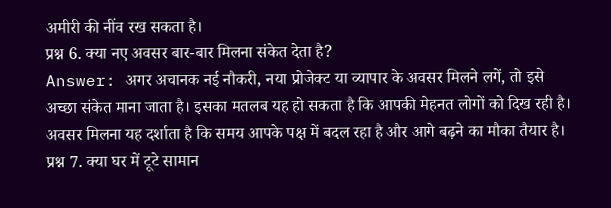अमीरी की नींव रख सकता है।
प्रश्न 6. क्या नए अवसर बार-बार मिलना संकेत देता है?
Answer: अगर अचानक नई नौकरी, नया प्रोजेक्ट या व्यापार के अवसर मिलने लगें, तो इसे अच्छा संकेत माना जाता है। इसका मतलब यह हो सकता है कि आपकी मेहनत लोगों को दिख रही है। अवसर मिलना यह दर्शाता है कि समय आपके पक्ष में बदल रहा है और आगे बढ़ने का मौका तैयार है।
प्रश्न 7. क्या घर में टूटे सामान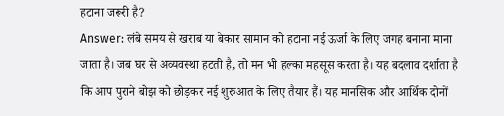हटाना जरूरी है?
Answer: लंबे समय से खराब या बेकार सामान को हटाना नई ऊर्जा के लिए जगह बनाना माना जाता है। जब घर से अव्यवस्था हटती है, तो मन भी हल्का महसूस करता है। यह बदलाव दर्शाता है कि आप पुराने बोझ को छोड़कर नई शुरुआत के लिए तैयार हैं। यह मानसिक और आर्थिक दोनों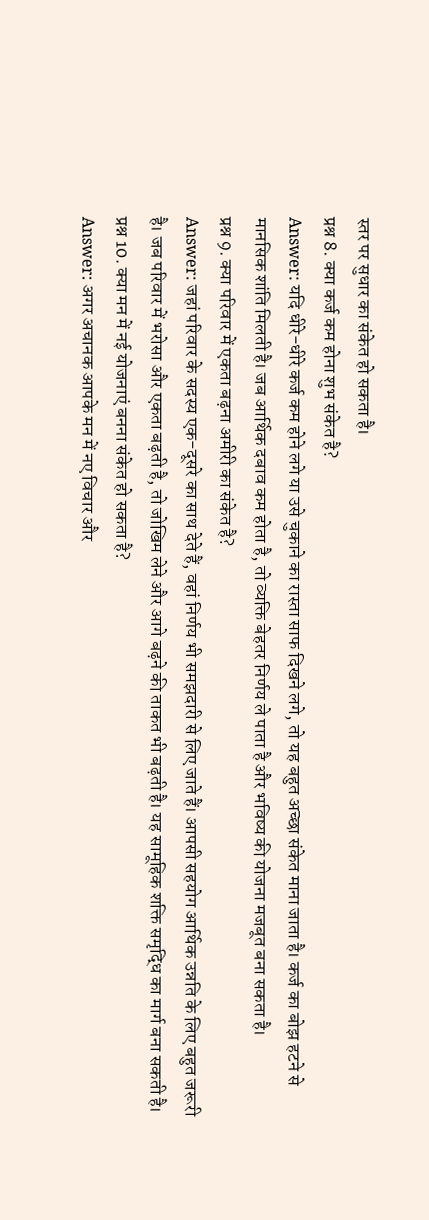स्तर पर सुधार का संकेत हो सकता है।
प्रश्न 8. क्या कर्ज कम होना शुभ संकेत है?
Answer: यदि धीरे-धीरे कर्ज कम होने लगे या उसे चुकाने का रास्ता साफ दिखने लगे, तो यह बहुत अच्छा संकेत माना जाता है। कर्ज का बोझ हटने से मानसिक शांति मिलती है। जब आर्थिक दबाव कम होता है, तो व्यक्ति बेहतर निर्णय ले पाता है और भविष्य की योजना मजबूत बना सकता है।
प्रश्न 9. क्या परिवार में एकता बढ़ना अमीरी का संकेत है?
Answer: जहां परिवार के सदस्य एक-दूसरे का साथ देते हैं, वहां निर्णय भी समझदारी से लिए जाते हैं। आपसी सहयोग आर्थिक उन्नति के लिए बहुत जरूरी है। जब परिवार में भरोसा और एकता बढ़ती है, तो जोखिम लेने और आगे बढ़ने की ताकत भी बढ़ती है। यह सामूहिक शक्ति समृद्धि का मार्ग बना सकती है।
प्रश्न 10. क्या मन में नई योजनाएं बनना संकेत हो सकता है?
Answer: अगर अचानक आपके मन में नए विचार और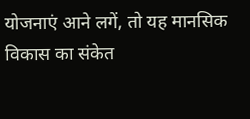योजनाएं आने लगें, तो यह मानसिक विकास का संकेत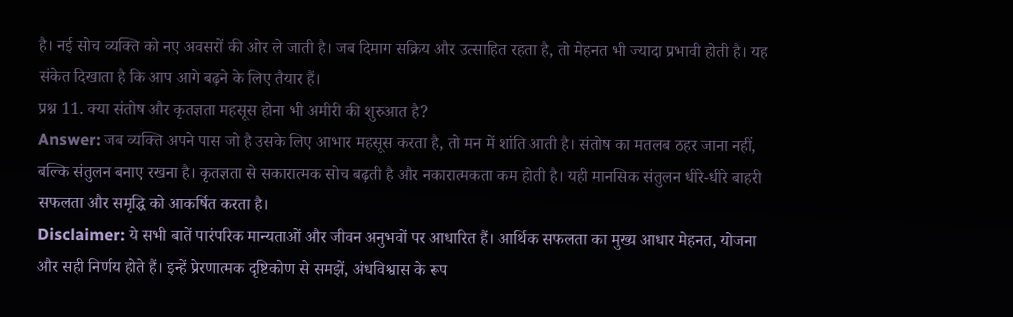है। नई सोच व्यक्ति को नए अवसरों की ओर ले जाती है। जब दिमाग सक्रिय और उत्साहित रहता है, तो मेहनत भी ज्यादा प्रभावी होती है। यह संकेत दिखाता है कि आप आगे बढ़ने के लिए तैयार हैं।
प्रश्न 11. क्या संतोष और कृतज्ञता महसूस होना भी अमीरी की शुरुआत है?
Answer: जब व्यक्ति अपने पास जो है उसके लिए आभार महसूस करता है, तो मन में शांति आती है। संतोष का मतलब ठहर जाना नहीं, बल्कि संतुलन बनाए रखना है। कृतज्ञता से सकारात्मक सोच बढ़ती है और नकारात्मकता कम होती है। यही मानसिक संतुलन धीरे-धीरे बाहरी सफलता और समृद्धि को आकर्षित करता है।
Disclaimer: ये सभी बातें पारंपरिक मान्यताओं और जीवन अनुभवों पर आधारित हैं। आर्थिक सफलता का मुख्य आधार मेहनत, योजना और सही निर्णय होते हैं। इन्हें प्रेरणात्मक दृष्टिकोण से समझें, अंधविश्वास के रूप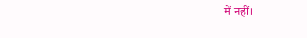में नहीं।